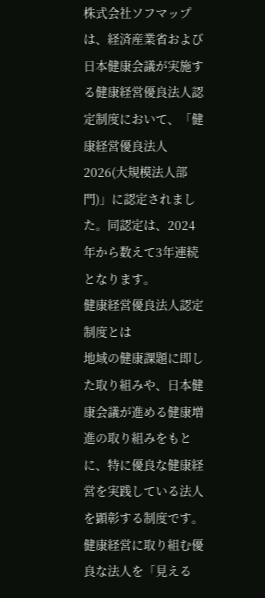株式会社ソフマップは、経済産業省および日本健康会議が実施する健康経営優良法人認定制度において、「健康経営優良法人 2026(大規模法人部門)」に認定されました。同認定は、2024年から数えて3年連続となります。
健康経営優良法人認定制度とは
地域の健康課題に即した取り組みや、日本健康会議が進める健康増進の取り組みをもとに、特に優良な健康経営を実践している法人を顕彰する制度です。
健康経営に取り組む優良な法人を「見える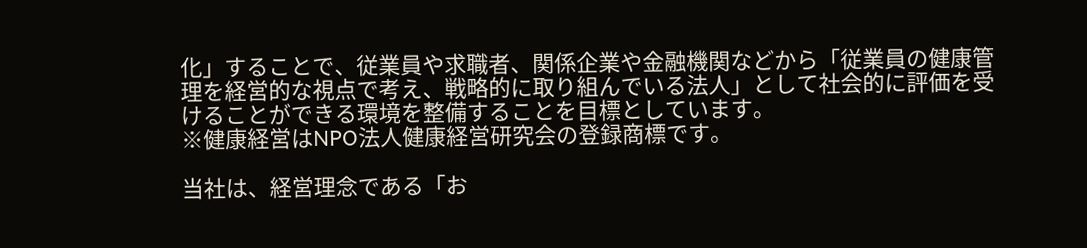化」することで、従業員や求職者、関係企業や金融機関などから「従業員の健康管理を経営的な視点で考え、戦略的に取り組んでいる法人」として社会的に評価を受けることができる環境を整備することを目標としています。
※健康経営はNPO法人健康経営研究会の登録商標です。

当社は、経営理念である「お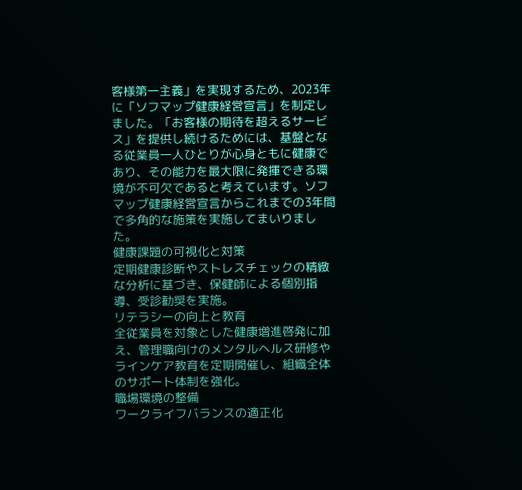客様第一主義」を実現するため、2023年に「ソフマップ健康経営宣言」を制定しました。「お客様の期待を超えるサービス」を提供し続けるためには、基盤となる従業員一人ひとりが心身ともに健康であり、その能力を最大限に発揮できる環境が不可欠であると考えています。ソフマップ健康経営宣言からこれまでの3年間で多角的な施策を実施してまいりました。
健康課題の可視化と対策
定期健康診断やストレスチェックの精緻な分析に基づき、保健師による個別指導、受診勧奨を実施。
リテラシーの向上と教育
全従業員を対象とした健康増進啓発に加え、管理職向けのメンタルヘルス研修やラインケア教育を定期開催し、組織全体のサポート体制を強化。
職場環境の整備
ワークライフバランスの適正化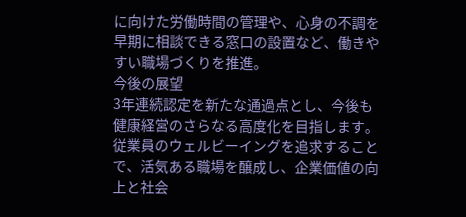に向けた労働時間の管理や、心身の不調を早期に相談できる窓口の設置など、働きやすい職場づくりを推進。
今後の展望
3年連続認定を新たな通過点とし、今後も健康経営のさらなる高度化を目指します。従業員のウェルビーイングを追求することで、活気ある職場を醸成し、企業価値の向上と社会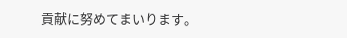貢献に努めてまいります。